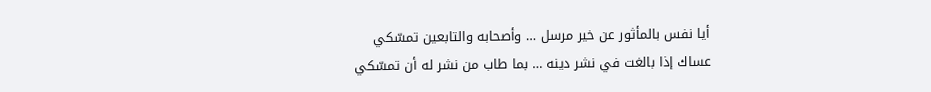أيا نفس بالمأثور عن خير مرسل … وأصحابه والتابعين تمسّكي
عساك إذا بالغت في نشر دينه … بما طاب من نشر له أن تمسّكي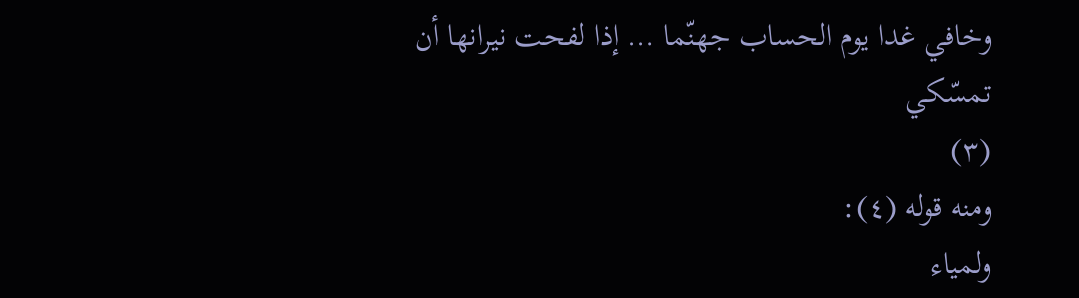وخافي غدا يوم الحساب جهنّما … إذا لفحت نيرانها أن تمسّكي
(٣)
ومنه قوله (٤):
ولمياء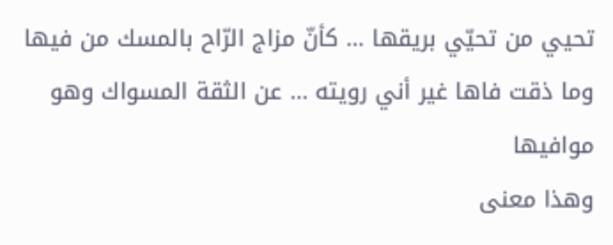تحيي من تحيّي بريقها … كأنّ مزاج الرّاح بالمسك من فيها
وما ذقت فاها غير أني رويته … عن الثقة المسواك وهو موافيها
وهذا معنى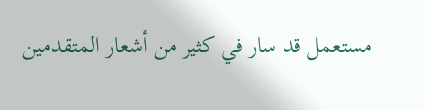مستعمل قد سار في كثير من أشعار المتقدمين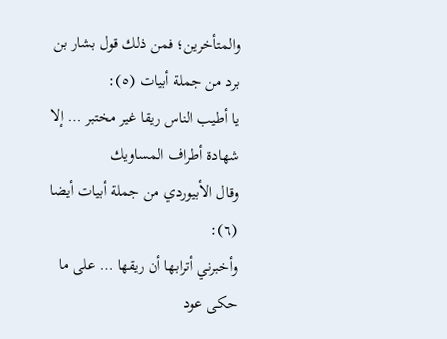والمتأخرين؛ فمن ذلك قول بشار بن برد من جملة أبيات (٥):
يا أطيب الناس ريقا غير مختبر … إلا شهادة أطراف المساويك
وقال الأبيوردي من جملة أبيات أيضا (٦):
وأخبرني أترابها أن ريقها … على ما حكى عود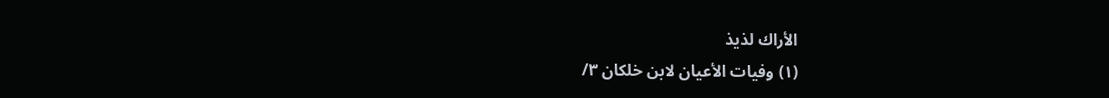الأراك لذيذ
(١) وفيات الأعيان لابن خلكان ٣/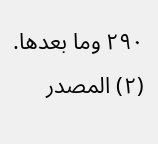٢٩٠ وما بعدها. (٢) المصدر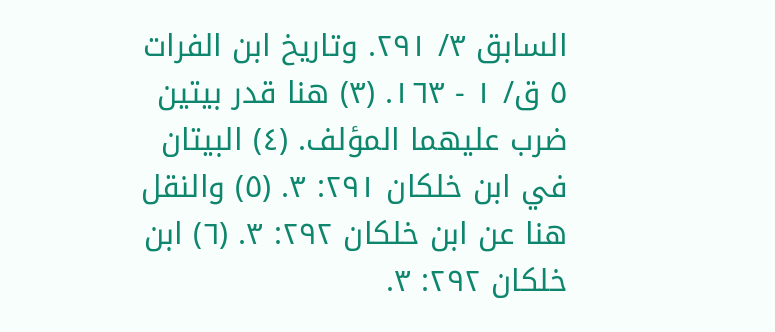السابق ٣/ ٢٩١. وتاريخ ابن الفرات ٥ ق/ ١ - ١٦٣. (٣) هنا قدر بيتين ضرب عليهما المؤلف. (٤) البيتان في ابن خلكان ٢٩١: ٣. (٥) والنقل هنا عن ابن خلكان ٢٩٢: ٣. (٦) ابن خلكان ٢٩٢: ٣.